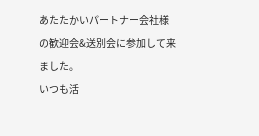あたたかいパートナー会社様の歓迎会&送別会に参加して来ました。
いつも活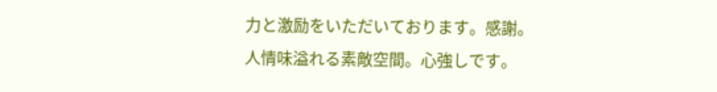力と激励をいただいております。感謝。
人情味溢れる素敵空間。心強しです。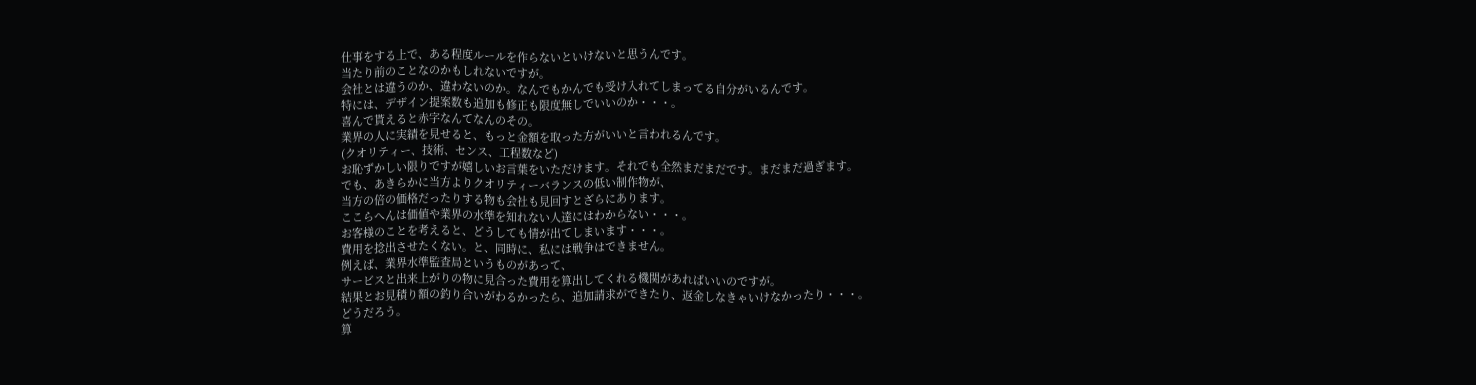仕事をする上で、ある程度ルールを作らないといけないと思うんです。
当たり前のことなのかもしれないですが。
会社とは違うのか、違わないのか。なんでもかんでも受け入れてしまってる自分がいるんです。
特には、デザイン提案数も追加も修正も限度無しでいいのか・・・。
喜んで貰えると赤字なんてなんのその。
業界の人に実績を見せると、もっと金額を取った方がいいと言われるんです。
(クオリティー、技術、センス、工程数など)
お恥ずかしい限りですが嬉しいお言葉をいただけます。それでも全然まだまだです。まだまだ過ぎます。
でも、あきらかに当方よりクオリティーバランスの低い制作物が、
当方の倍の価格だったりする物も会社も見回すとざらにあります。
ここらへんは価値や業界の水準を知れない人達にはわからない・・・。
お客様のことを考えると、どうしても情が出てしまいます・・・。
費用を捻出させたくない。と、同時に、私には戦争はできません。
例えば、業界水準監査局というものがあって、
サービスと出来上がりの物に見合った費用を算出してくれる機関があればいいのですが。
結果とお見積り額の釣り合いがわるかったら、追加請求ができたり、返金しなきゃいけなかったり・・・。
どうだろう。
算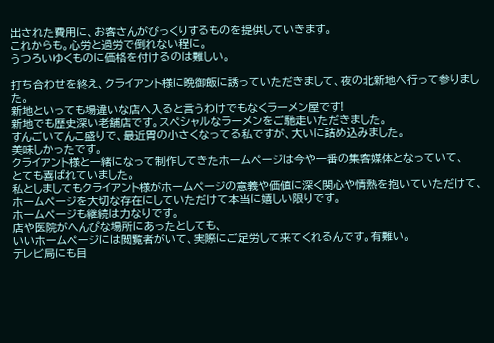出された費用に、お客さんがびっくりするものを提供していきます。
これからも。心労と過労で倒れない程に。
うつろいゆくものに価格を付けるのは難しい。

打ち合わせを終え、クライアント様に晩御飯に誘っていただきまして、夜の北新地へ行って参りました。
新地といっても場違いな店へ入ると言うわけでもなくラーメン屋です!
新地でも歴史深い老舗店です。スペシャルなラーメンをご馳走いただきました。
すんごいてんこ盛りで、最近胃の小さくなってる私ですが、大いに詰め込みました。
美味しかったです。
クライアント様と一緒になって制作してきたホームページは今や一番の集客媒体となっていて、
とても喜ばれていました。
私としましてもクライアント様がホームページの意義や価値に深く関心や情熱を抱いていただけて、ホームページを大切な存在にしていただけて本当に嬉しい限りです。
ホームページも継続は力なりです。
店や医院がへんぴな場所にあったとしても、
いいホームページには閲覧者がいて、実際にご足労して来てくれるんです。有難い。
テレビ局にも目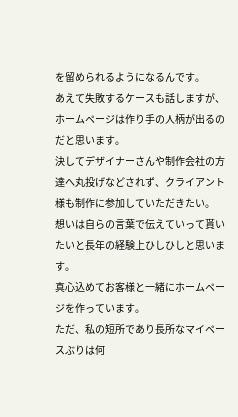を留められるようになるんです。
あえて失敗するケースも話しますが、ホームページは作り手の人柄が出るのだと思います。
決してデザイナーさんや制作会社の方達へ丸投げなどされず、クライアント様も制作に参加していただきたい。
想いは自らの言葉で伝えていって貰いたいと長年の経験上ひしひしと思います。
真心込めてお客様と一緒にホームページを作っています。
ただ、私の短所であり長所なマイペースぶりは何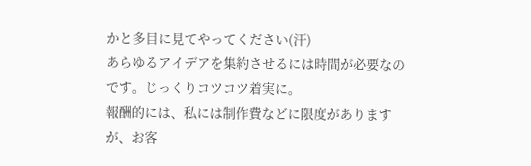かと多目に見てやってください(汗)
あらゆるアイデアを集約させるには時間が必要なのです。じっくりコツコツ着実に。
報酬的には、私には制作費などに限度がありますが、お客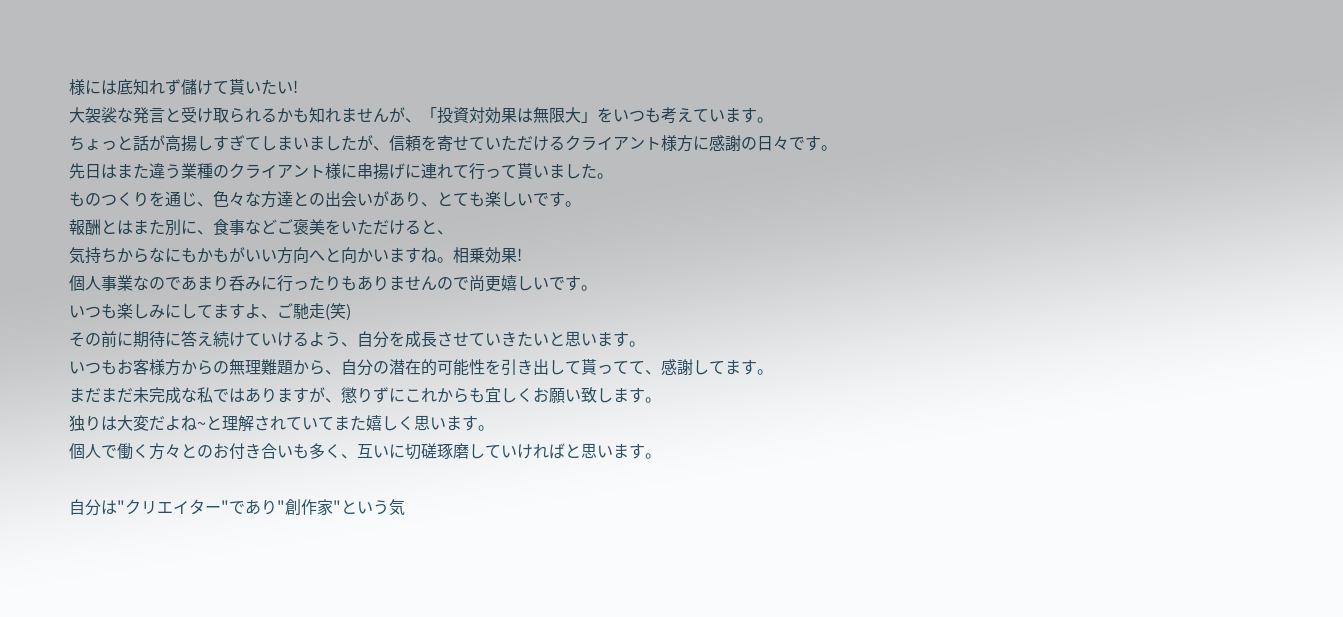様には底知れず儲けて貰いたい!
大袈裟な発言と受け取られるかも知れませんが、「投資対効果は無限大」をいつも考えています。
ちょっと話が高揚しすぎてしまいましたが、信頼を寄せていただけるクライアント様方に感謝の日々です。
先日はまた違う業種のクライアント様に串揚げに連れて行って貰いました。
ものつくりを通じ、色々な方達との出会いがあり、とても楽しいです。
報酬とはまた別に、食事などご褒美をいただけると、
気持ちからなにもかもがいい方向へと向かいますね。相乗効果!
個人事業なのであまり呑みに行ったりもありませんので尚更嬉しいです。
いつも楽しみにしてますよ、ご馳走(笑)
その前に期待に答え続けていけるよう、自分を成長させていきたいと思います。
いつもお客様方からの無理難題から、自分の潜在的可能性を引き出して貰ってて、感謝してます。
まだまだ未完成な私ではありますが、懲りずにこれからも宜しくお願い致します。
独りは大変だよね~と理解されていてまた嬉しく思います。
個人で働く方々とのお付き合いも多く、互いに切磋琢磨していければと思います。

自分は"クリエイター"であり"創作家"という気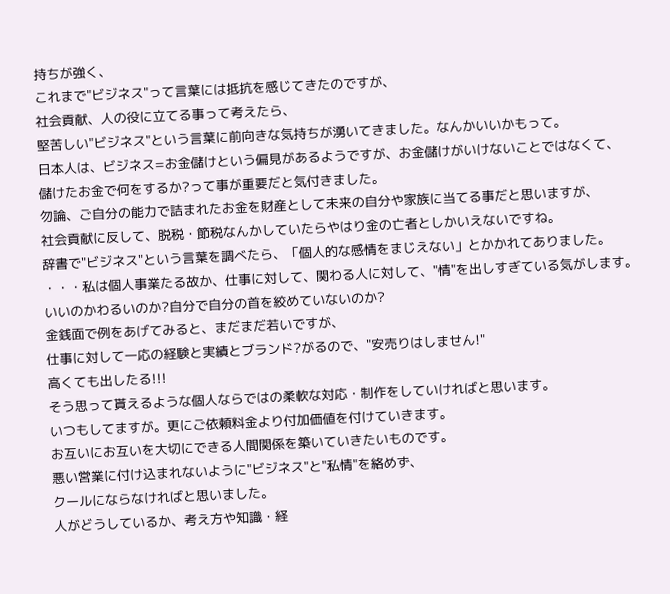持ちが強く、
これまで"ビジネス"って言葉には抵抗を感じてきたのですが、
社会貢献、人の役に立てる事って考えたら、
堅苦しい"ビジネス"という言葉に前向きな気持ちが湧いてきました。なんかいいかもって。
日本人は、ビジネス=お金儲けという偏見があるようですが、お金儲けがいけないことではなくて、
儲けたお金で何をするか?って事が重要だと気付きました。
勿論、ご自分の能力で詰まれたお金を財産として未来の自分や家族に当てる事だと思いますが、
社会貢献に反して、脱税・節税なんかしていたらやはり金の亡者としかいえないですね。
辞書で"ビジネス"という言葉を調べたら、「個人的な感情をまじえない」とかかれてありました。
・・・私は個人事業たる故か、仕事に対して、関わる人に対して、"情"を出しすぎている気がします。
いいのかわるいのか?自分で自分の首を絞めていないのか?
金銭面で例をあげてみると、まだまだ若いですが、
仕事に対して一応の経験と実績とブランド?がるので、"安売りはしません!"
高くても出したる!!!
そう思って貰えるような個人ならではの柔軟な対応・制作をしていければと思います。
いつもしてますが。更にご依頼料金より付加価値を付けていきます。
お互いにお互いを大切にできる人間関係を築いていきたいものです。
悪い営業に付け込まれないように"ビジネス"と"私情"を絡めず、
クールにならなければと思いました。
人がどうしているか、考え方や知識・経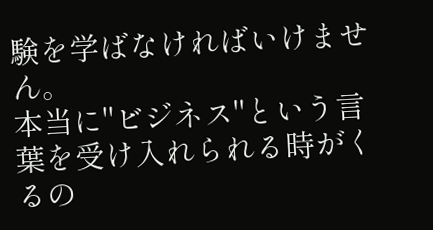験を学ばなければいけません。
本当に"ビジネス"という言葉を受け入れられる時がくるの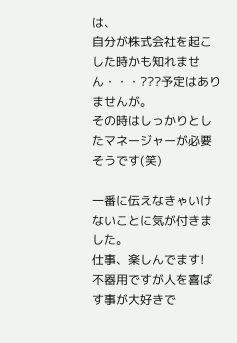は、
自分が株式会社を起こした時かも知れません・・・???予定はありませんが。
その時はしっかりとしたマネージャーが必要そうです(笑)

一番に伝えなきゃいけないことに気が付きました。
仕事、楽しんでます!
不器用ですが人を喜ばす事が大好きで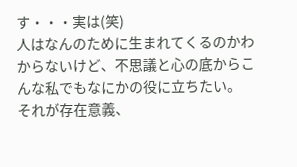す・・・実は(笑)
人はなんのために生まれてくるのかわからないけど、不思議と心の底からこんな私でもなにかの役に立ちたい。
それが存在意義、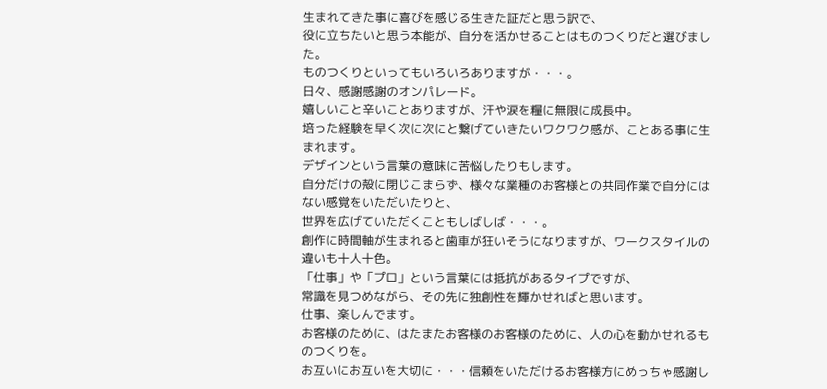生まれてきた事に喜びを感じる生きた証だと思う訳で、
役に立ちたいと思う本能が、自分を活かせることはものつくりだと選びました。
ものつくりといってもいろいろありますが・・・。
日々、感謝感謝のオンパレード。
嬉しいこと辛いことありますが、汗や涙を糧に無限に成長中。
培った経験を早く次に次にと繋げていきたいワクワク感が、ことある事に生まれます。
デザインという言葉の意味に苦悩したりもします。
自分だけの殻に閉じこまらず、様々な業種のお客様との共同作業で自分にはない感覚をいただいたりと、
世界を広げていただくこともしばしば・・・。
創作に時間軸が生まれると歯車が狂いそうになりますが、ワークスタイルの違いも十人十色。
「仕事」や「プロ」という言葉には抵抗があるタイプですが、
常識を見つめながら、その先に独創性を輝かせればと思います。
仕事、楽しんでます。
お客様のために、はたまたお客様のお客様のために、人の心を動かせれるものつくりを。
お互いにお互いを大切に・・・信頼をいただけるお客様方にめっちゃ感謝し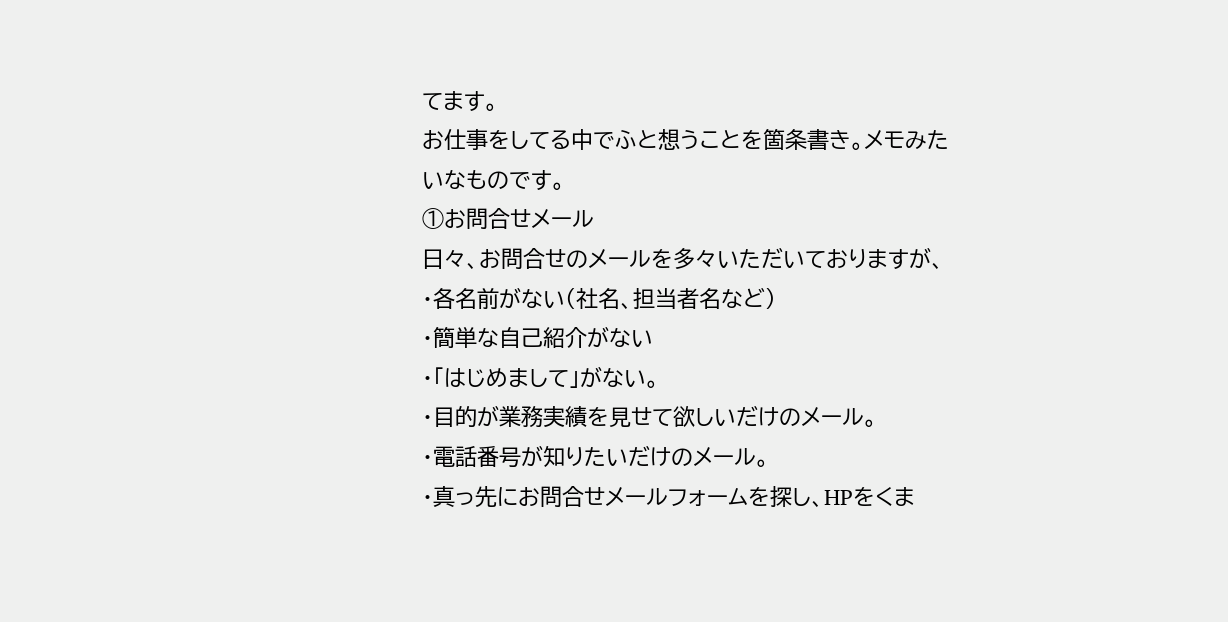てます。
お仕事をしてる中でふと想うことを箇条書き。メモみたいなものです。
①お問合せメール
日々、お問合せのメールを多々いただいておりますが、
・各名前がない(社名、担当者名など)
・簡単な自己紹介がない
・「はじめまして」がない。
・目的が業務実績を見せて欲しいだけのメール。
・電話番号が知りたいだけのメール。
・真っ先にお問合せメールフォームを探し、HPをくま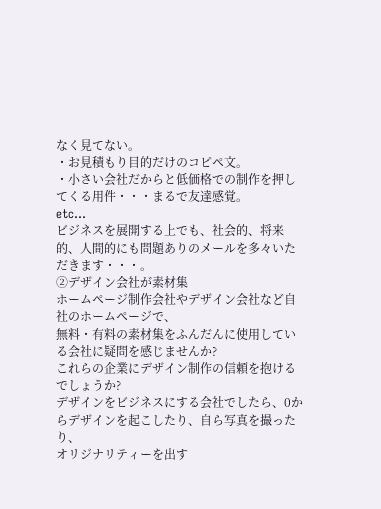なく見てない。
・お見積もり目的だけのコピペ文。
・小さい会社だからと低価格での制作を押してくる用件・・・まるで友達感覚。
etc...
ビジネスを展開する上でも、社会的、将来的、人間的にも問題ありのメールを多々いただきます・・・。
②デザイン会社が素材集
ホームページ制作会社やデザイン会社など自社のホームページで、
無料・有料の素材集をふんだんに使用している会社に疑問を感じませんか?
これらの企業にデザイン制作の信頼を抱けるでしょうか?
デザインをビジネスにする会社でしたら、0からデザインを起こしたり、自ら写真を撮ったり、
オリジナリティーを出す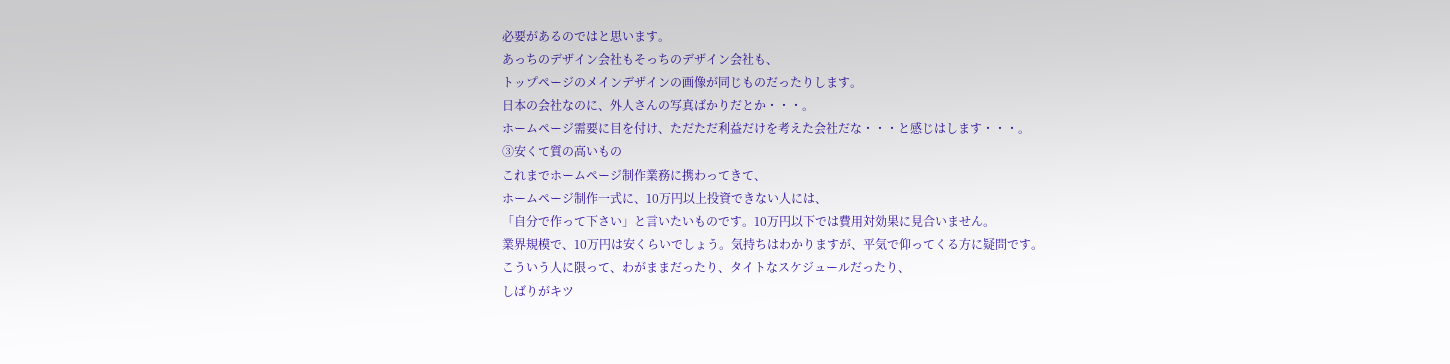必要があるのではと思います。
あっちのデザイン会社もそっちのデザイン会社も、
トップページのメインデザインの画像が同じものだったりします。
日本の会社なのに、外人さんの写真ばかりだとか・・・。
ホームページ需要に目を付け、ただただ利益だけを考えた会社だな・・・と感じはします・・・。
③安くて質の高いもの
これまでホームページ制作業務に携わってきて、
ホームページ制作一式に、10万円以上投資できない人には、
「自分で作って下さい」と言いたいものです。10万円以下では費用対効果に見合いません。
業界規模で、10万円は安くらいでしょう。気持ちはわかりますが、平気で仰ってくる方に疑問です。
こういう人に限って、わがままだったり、タイトなスケジュールだったり、
しばりがキツ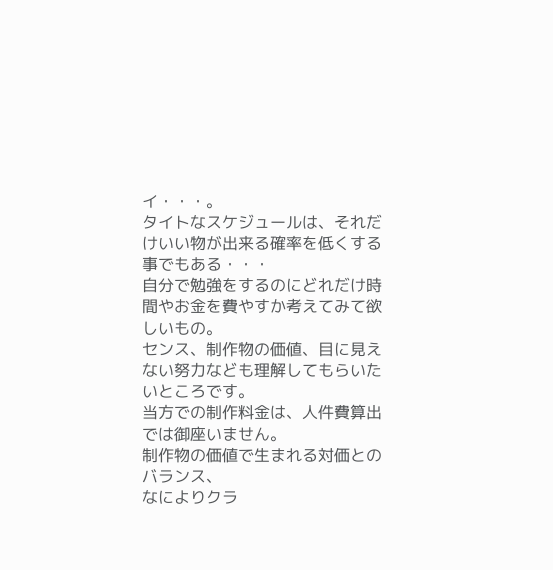イ・・・。
タイトなスケジュールは、それだけいい物が出来る確率を低くする事でもある・・・
自分で勉強をするのにどれだけ時間やお金を費やすか考えてみて欲しいもの。
センス、制作物の価値、目に見えない努力なども理解してもらいたいところです。
当方での制作料金は、人件費算出では御座いません。
制作物の価値で生まれる対価とのバランス、
なによりクラ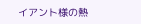イアント様の熱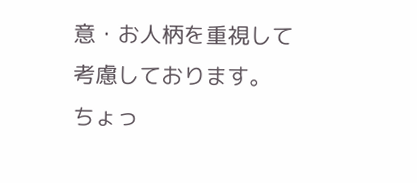意・お人柄を重視して考慮しております。
ちょっ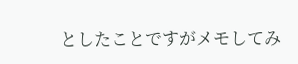としたことですがメモしてみ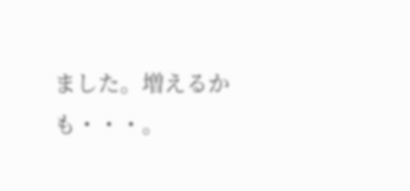ました。増えるかも・・・。